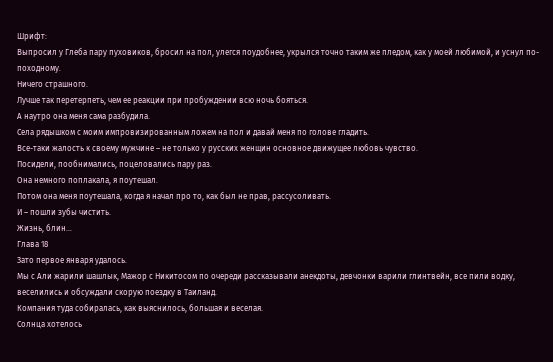Шрифт:
Выпросил у Глеба пару пуховиков, бросил на пол, улегся поудобнее, укрылся точно таким же пледом, как у моей любимой, и уснул по-походному.
Ничего страшного.
Лучше так перетерпеть, чем ее реакции при пробуждении всю ночь бояться.
А наутро она меня сама разбудила.
Села рядышком с моим импровизированным ложем на пол и давай меня по голове гладить.
Все-таки жалость к своему мужчине – не только у русских женщин основное движущее любовь чувство.
Посидели, пообнимались, поцеловались пару раз.
Она немного поплакала, я поутешал.
Потом она меня поутешала, когда я начал про то, как был не прав, рассусоливать.
И – пошли зубы чистить.
Жизнь, блин…
Глава 18
Зато первое января удалось.
Мы с Али жарили шашлык, Мажор с Никитосом по очереди рассказывали анекдоты, девчонки варили глинтвейн, все пили водку, веселились и обсуждали скорую поездку в Таиланд.
Компания туда собиралась, как выяснилось, большая и веселая.
Солнца хотелось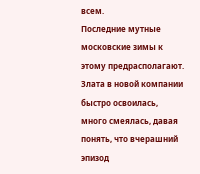всем.
Последние мутные московские зимы к этому предрасполагают.
Злата в новой компании быстро освоилась, много смеялась, давая понять, что вчерашний эпизод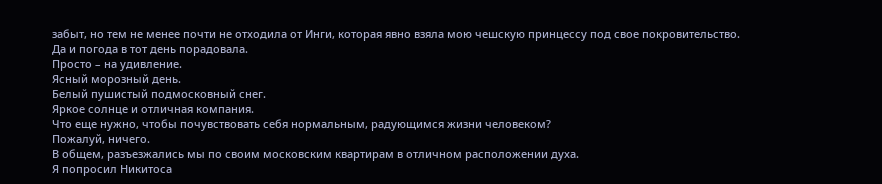забыт, но тем не менее почти не отходила от Инги, которая явно взяла мою чешскую принцессу под свое покровительство.
Да и погода в тот день порадовала.
Просто – на удивление.
Ясный морозный день.
Белый пушистый подмосковный снег.
Яркое солнце и отличная компания.
Что еще нужно, чтобы почувствовать себя нормальным, радующимся жизни человеком?
Пожалуй, ничего.
В общем, разъезжались мы по своим московским квартирам в отличном расположении духа.
Я попросил Никитоса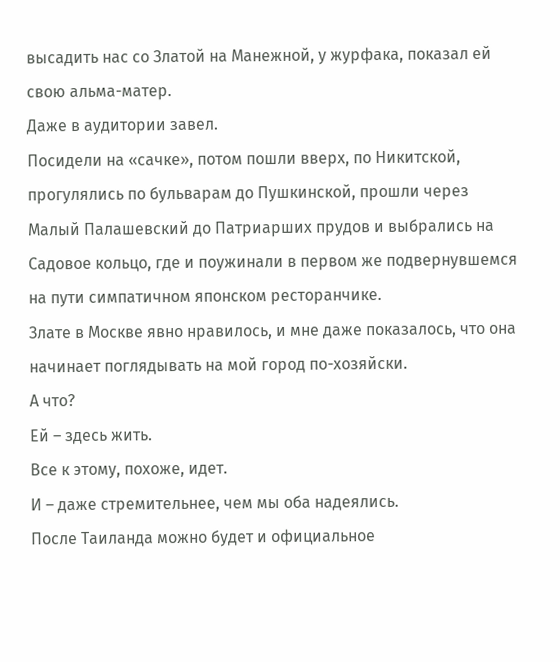высадить нас со Златой на Манежной, у журфака, показал ей свою альма-матер.
Даже в аудитории завел.
Посидели на «сачке», потом пошли вверх, по Никитской, прогулялись по бульварам до Пушкинской, прошли через Малый Палашевский до Патриарших прудов и выбрались на Садовое кольцо, где и поужинали в первом же подвернувшемся на пути симпатичном японском ресторанчике.
Злате в Москве явно нравилось, и мне даже показалось, что она начинает поглядывать на мой город по-хозяйски.
А что?
Ей – здесь жить.
Все к этому, похоже, идет.
И – даже стремительнее, чем мы оба надеялись.
После Таиланда можно будет и официальное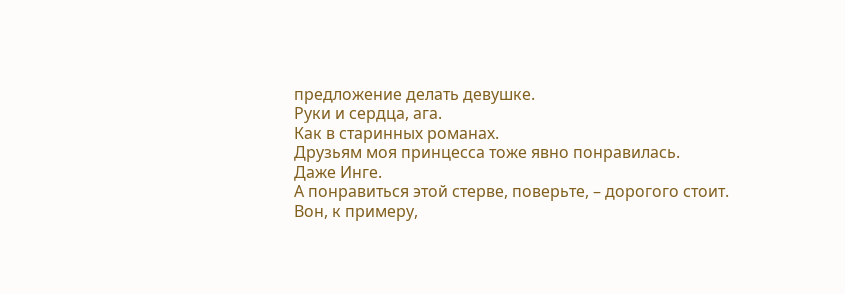предложение делать девушке.
Руки и сердца, ага.
Как в старинных романах.
Друзьям моя принцесса тоже явно понравилась.
Даже Инге.
А понравиться этой стерве, поверьте, – дорогого стоит.
Вон, к примеру,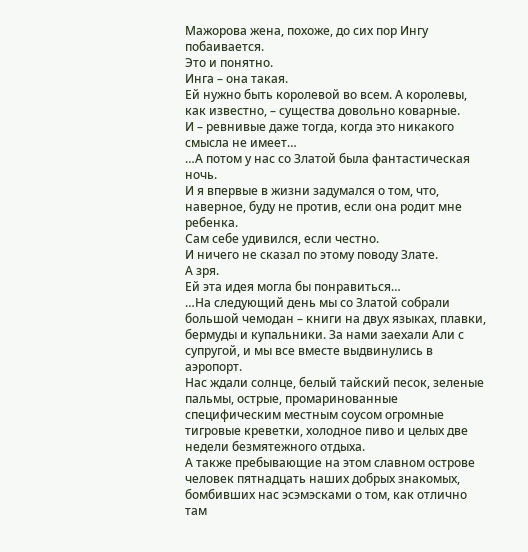Мажорова жена, похоже, до сих пор Ингу побаивается.
Это и понятно.
Инга – она такая.
Ей нужно быть королевой во всем. А королевы, как известно, – существа довольно коварные.
И – ревнивые даже тогда, когда это никакого смысла не имеет…
…А потом у нас со Златой была фантастическая ночь.
И я впервые в жизни задумался о том, что, наверное, буду не против, если она родит мне ребенка.
Сам себе удивился, если честно.
И ничего не сказал по этому поводу Злате.
А зря.
Ей эта идея могла бы понравиться…
…На следующий день мы со Златой собрали большой чемодан – книги на двух языках, плавки, бермуды и купальники. За нами заехали Али с супругой, и мы все вместе выдвинулись в аэропорт.
Нас ждали солнце, белый тайский песок, зеленые пальмы, острые, промаринованные специфическим местным соусом огромные тигровые креветки, холодное пиво и целых две недели безмятежного отдыха.
А также пребывающие на этом славном острове человек пятнадцать наших добрых знакомых, бомбивших нас эсэмэсками о том, как отлично там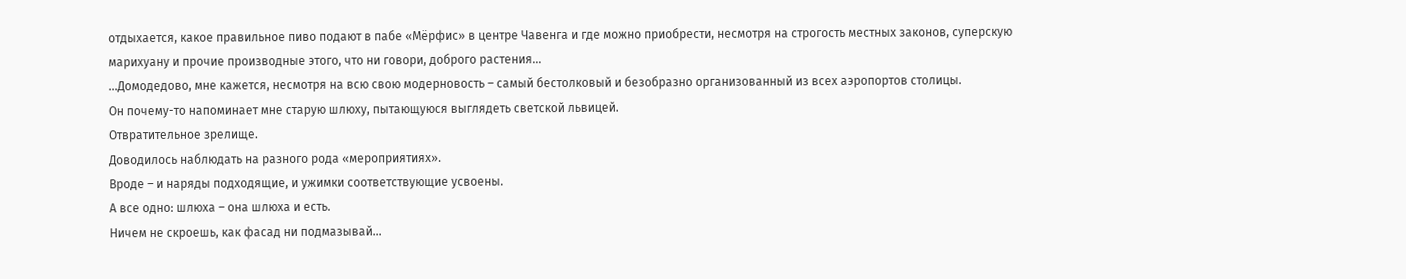отдыхается, какое правильное пиво подают в пабе «Мёрфис» в центре Чавенга и где можно приобрести, несмотря на строгость местных законов, суперскую марихуану и прочие производные этого, что ни говори, доброго растения…
…Домодедово, мне кажется, несмотря на всю свою модерновость – самый бестолковый и безобразно организованный из всех аэропортов столицы.
Он почему-то напоминает мне старую шлюху, пытающуюся выглядеть светской львицей.
Отвратительное зрелище.
Доводилось наблюдать на разного рода «мероприятиях».
Вроде – и наряды подходящие, и ужимки соответствующие усвоены.
А все одно: шлюха – она шлюха и есть.
Ничем не скроешь, как фасад ни подмазывай…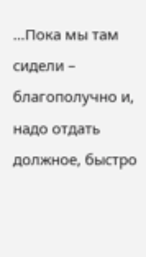…Пока мы там сидели – благополучно и, надо отдать должное, быстро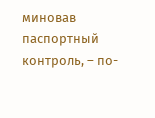миновав паспортный контроль, – по-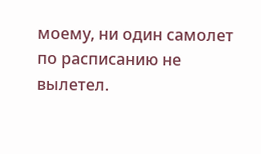моему, ни один самолет по расписанию не вылетел.